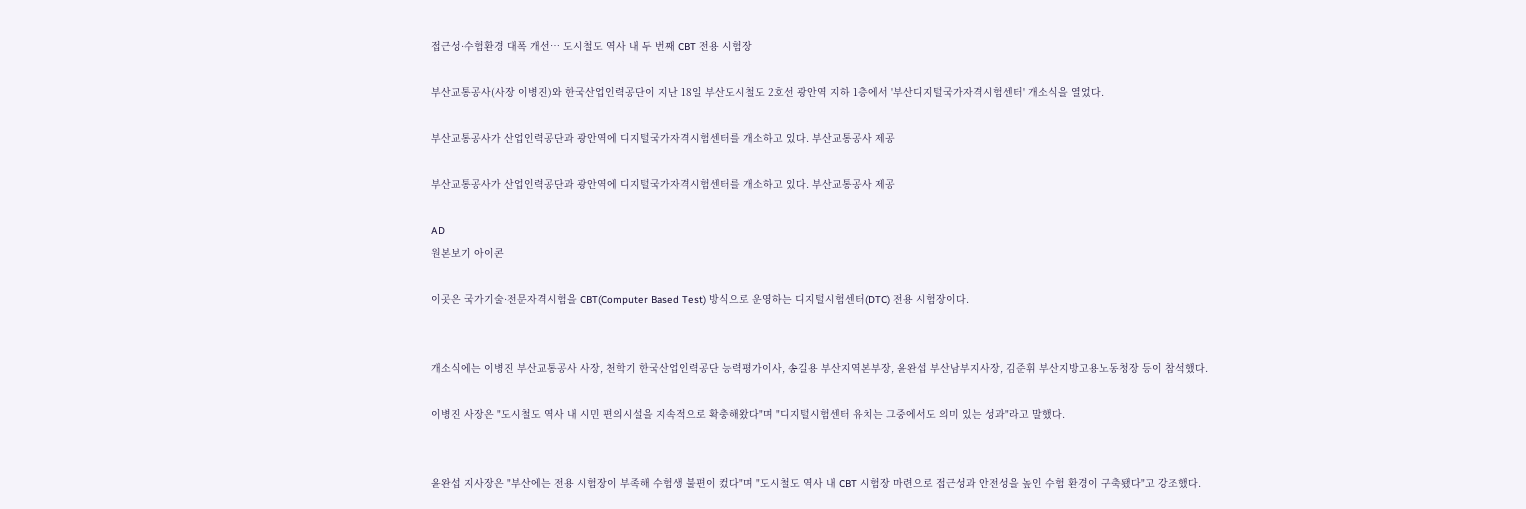접근성·수험환경 대폭 개선… 도시철도 역사 내 두 번째 CBT 전용 시험장

부산교통공사(사장 이병진)와 한국산업인력공단이 지난 18일 부산도시철도 2호선 광안역 지하 1층에서 '부산디지털국가자격시험센터' 개소식을 열었다.

부산교통공사가 산업인력공단과 광안역에 디지털국가자격시험센터를 개소하고 있다. 부산교통공사 제공

부산교통공사가 산업인력공단과 광안역에 디지털국가자격시험센터를 개소하고 있다. 부산교통공사 제공

AD
원본보기 아이콘

이곳은 국가기술·전문자격시험을 CBT(Computer Based Test) 방식으로 운영하는 디지털시험센터(DTC) 전용 시험장이다.


개소식에는 이병진 부산교통공사 사장, 천학기 한국산업인력공단 능력평가이사, 송길용 부산지역본부장, 윤완섭 부산남부지사장, 김준휘 부산지방고용노동청장 등이 참석했다.

이병진 사장은 "도시철도 역사 내 시민 편의시설을 지속적으로 확충해왔다"며 "디지털시험센터 유치는 그중에서도 의미 있는 성과"라고 말했다.


윤완섭 지사장은 "부산에는 전용 시험장이 부족해 수험생 불편이 컸다"며 "도시철도 역사 내 CBT 시험장 마련으로 접근성과 안전성을 높인 수험 환경이 구축됐다"고 강조했다.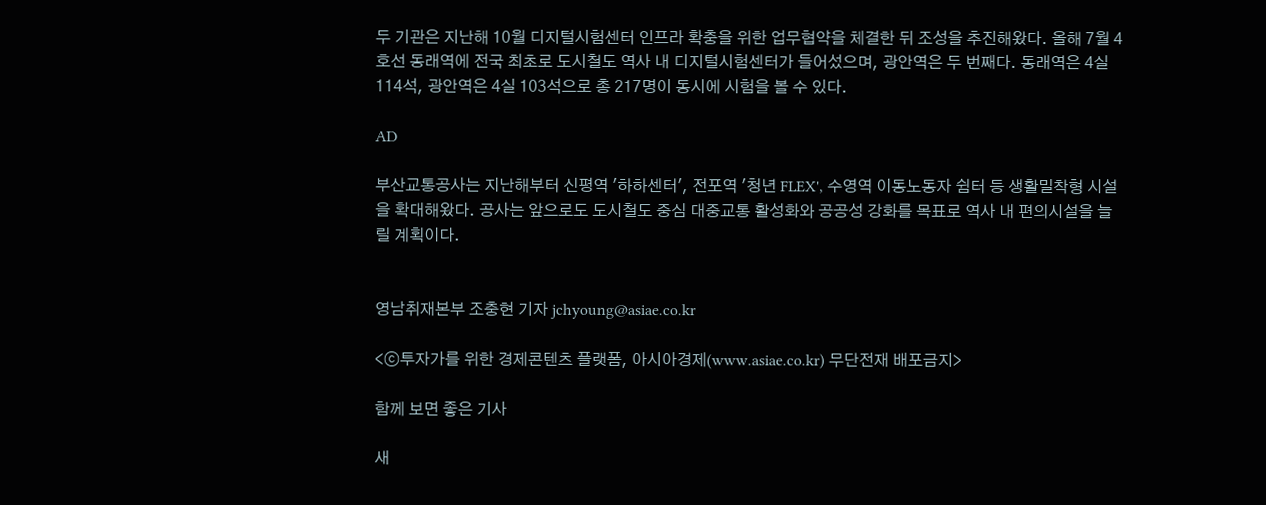두 기관은 지난해 10월 디지털시험센터 인프라 확충을 위한 업무협약을 체결한 뒤 조성을 추진해왔다. 올해 7월 4호선 동래역에 전국 최초로 도시철도 역사 내 디지털시험센터가 들어섰으며, 광안역은 두 번째다. 동래역은 4실 114석, 광안역은 4실 103석으로 총 217명이 동시에 시험을 볼 수 있다.

AD

부산교통공사는 지난해부터 신평역 '하하센터', 전포역 '청년 FLEX', 수영역 이동노동자 쉼터 등 생활밀착형 시설을 확대해왔다. 공사는 앞으로도 도시철도 중심 대중교통 활성화와 공공성 강화를 목표로 역사 내 편의시설을 늘릴 계획이다.


영남취재본부 조충현 기자 jchyoung@asiae.co.kr

<ⓒ투자가를 위한 경제콘텐츠 플랫폼, 아시아경제(www.asiae.co.kr) 무단전재 배포금지>

함께 보면 좋은 기사

새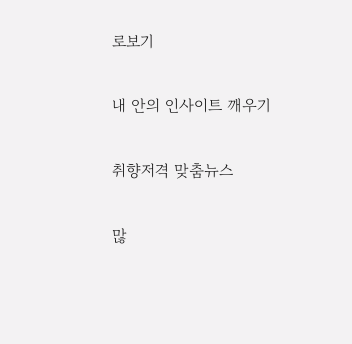로보기

내 안의 인사이트 깨우기

취향저격 맞춤뉴스

많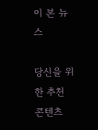이 본 뉴스

당신을 위한 추천 콘텐츠